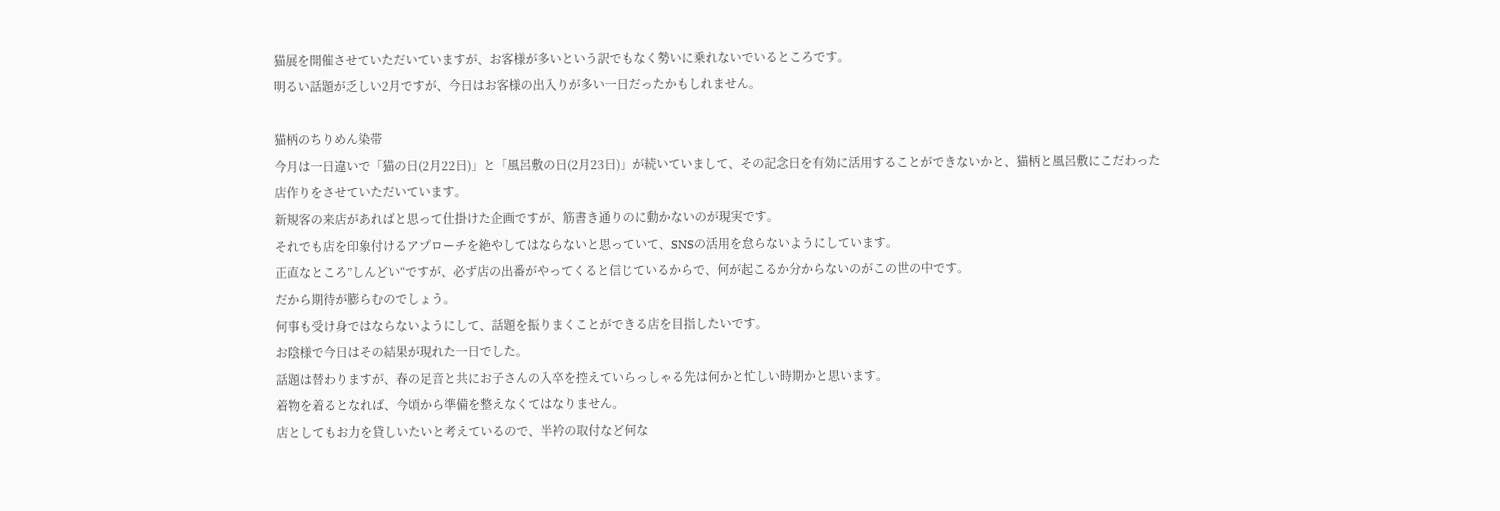猫展を開催させていただいていますが、お客様が多いという訳でもなく勢いに乗れないでいるところです。
明るい話題が乏しい2月ですが、今日はお客様の出入りが多い一日だったかもしれません。

猫柄のちりめん染帯
今月は一日違いで「猫の日(2月22日)」と「風呂敷の日(2月23日)」が続いていまして、その記念日を有効に活用することができないかと、猫柄と風呂敷にこだわった店作りをさせていただいています。
新規客の来店があればと思って仕掛けた企画ですが、筋書き通りのに動かないのが現実です。
それでも店を印象付けるアプローチを絶やしてはならないと思っていて、SNSの活用を怠らないようにしています。
正直なところ”しんどい“ですが、必ず店の出番がやってくると信じているからで、何が起こるか分からないのがこの世の中です。
だから期待が膨らむのでしょう。
何事も受け身ではならないようにして、話題を振りまくことができる店を目指したいです。
お陰様で今日はその結果が現れた一日でした。
話題は替わりますが、春の足音と共にお子さんの入卒を控えていらっしゃる先は何かと忙しい時期かと思います。
着物を着るとなれば、今頃から準備を整えなくてはなりません。
店としてもお力を貸しいたいと考えているので、半衿の取付など何な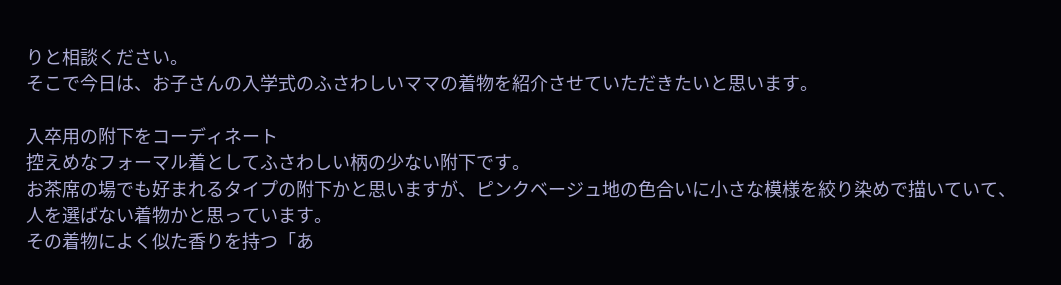りと相談ください。
そこで今日は、お子さんの入学式のふさわしいママの着物を紹介させていただきたいと思います。

入卒用の附下をコーディネート
控えめなフォーマル着としてふさわしい柄の少ない附下です。
お茶席の場でも好まれるタイプの附下かと思いますが、ピンクベージュ地の色合いに小さな模様を絞り染めで描いていて、人を選ばない着物かと思っています。
その着物によく似た香りを持つ「あ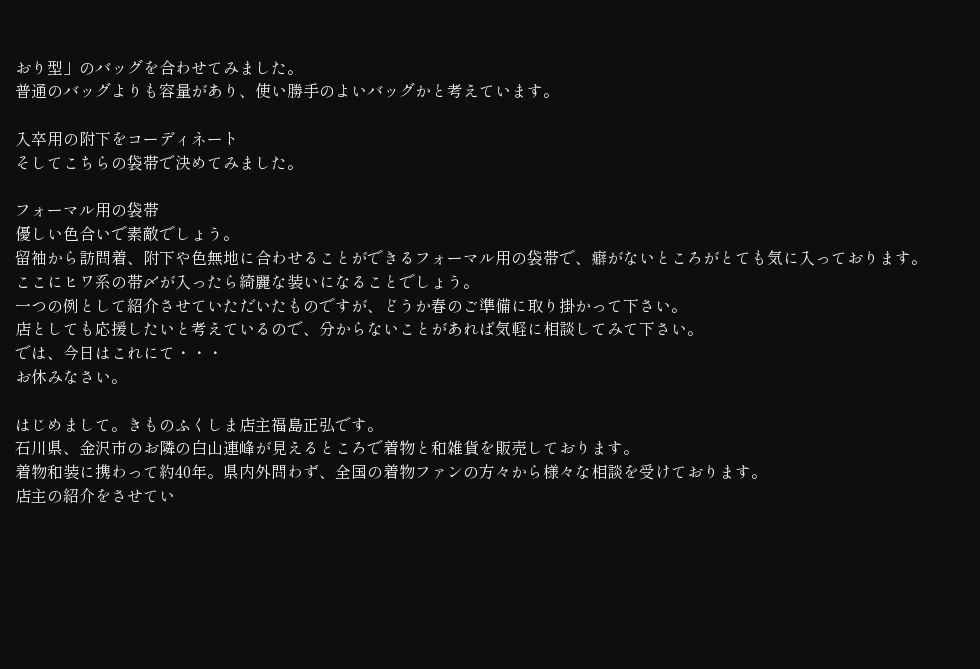おり型」のバッグを合わせてみました。
普通のバッグよりも容量があり、使い勝手のよいバッグかと考えています。

入卒用の附下をコーディネート
そしてこちらの袋帯で決めてみました。

フォーマル用の袋帯
優しい色合いで素敵でしょう。
留袖から訪問着、附下や色無地に合わせることができるフォーマル用の袋帯で、癖がないところがとても気に入っております。
ここにヒワ系の帯〆が入ったら綺麗な装いになることでしょう。
一つの例として紹介させていただいたものですが、どうか春のご準備に取り掛かって下さい。
店としても応援したいと考えているので、分からないことがあれば気軽に相談してみて下さい。
では、今日はこれにて・・・
お休みなさい。

はじめまして。きものふくしま店主福島正弘です。
石川県、金沢市のお隣の白山連峰が見えるところで着物と和雑貨を販売しております。
着物和装に携わって約40年。県内外問わず、全国の着物ファンの方々から様々な相談を受けております。
店主の紹介をさせてい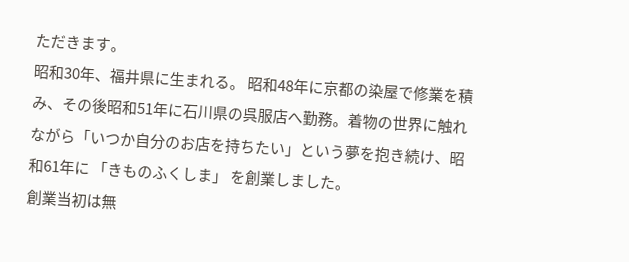ただきます。
昭和30年、福井県に生まれる。 昭和48年に京都の染屋で修業を積み、その後昭和51年に石川県の呉服店へ勤務。着物の世界に触れながら「いつか自分のお店を持ちたい」という夢を抱き続け、昭和61年に 「きものふくしま」 を創業しました。
創業当初は無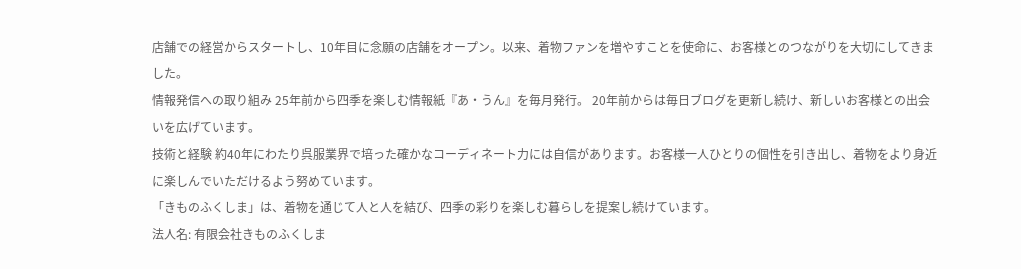店舗での経営からスタートし、10年目に念願の店舗をオープン。以来、着物ファンを増やすことを使命に、お客様とのつながりを大切にしてきました。
情報発信への取り組み 25年前から四季を楽しむ情報紙『あ・うん』を毎月発行。 20年前からは毎日ブログを更新し続け、新しいお客様との出会いを広げています。
技術と経験 約40年にわたり呉服業界で培った確かなコーディネート力には自信があります。お客様一人ひとりの個性を引き出し、着物をより身近に楽しんでいただけるよう努めています。
「きものふくしま」は、着物を通じて人と人を結び、四季の彩りを楽しむ暮らしを提案し続けています。
法人名: 有限会社きものふくしま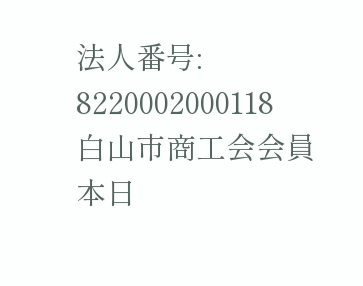法人番号: 8220002000118
白山市商工会会員
本日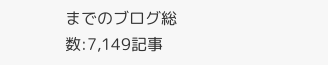までのブログ総数:7,149記事